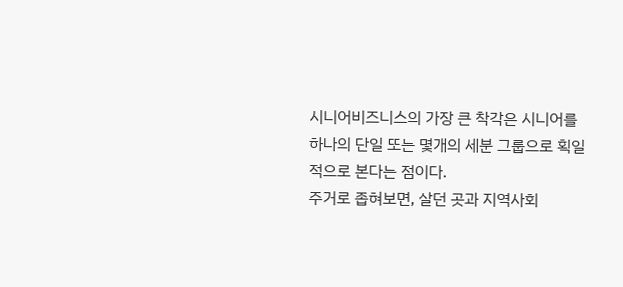시니어비즈니스의 가장 큰 착각은 시니어를 하나의 단일 또는 몇개의 세분 그룹으로 획일적으로 본다는 점이다.
주거로 좁혀보면, 살던 곳과 지역사회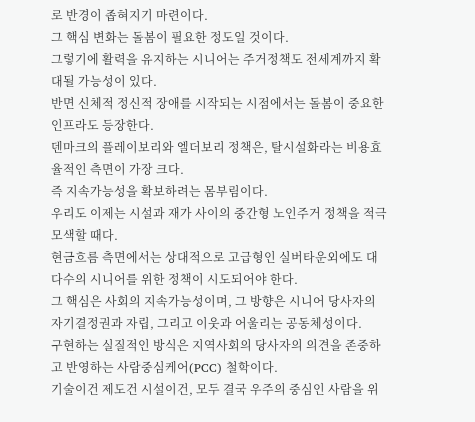로 반경이 좁혀지기 마련이다.
그 핵심 변화는 돌봄이 필요한 정도일 것이다.
그렇기에 활력을 유지하는 시니어는 주거정책도 전세계까지 확대될 가능성이 있다.
반면 신체적 정신적 장애를 시작되는 시점에서는 돌봄이 중요한 인프라도 등장한다.
덴마크의 플레이보리와 엘더보리 정책은, 탈시설화라는 비용효율적인 측면이 가장 크다.
즉 지속가능성을 확보하려는 몸부림이다.
우리도 이제는 시설과 재가 사이의 중간형 노인주거 정책을 적극 모색할 때다.
현금흐름 측면에서는 상대적으로 고급형인 실버타운외에도 대다수의 시니어를 위한 정책이 시도되어야 한다.
그 핵심은 사회의 지속가능성이며, 그 방향은 시니어 당사자의 자기결정권과 자립, 그리고 이웃과 어울리는 공동체성이다.
구현하는 실질적인 방식은 지역사회의 당사자의 의견을 존중하고 반영하는 사람중심케어(PCC) 철학이다.
기술이건 제도건 시설이건, 모두 결국 우주의 중심인 사람을 위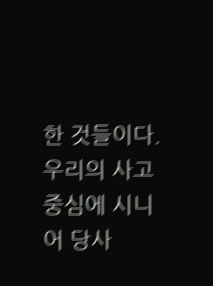한 것들이다.
우리의 사고 중심에 시니어 당사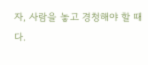자, 사람을 놓고 경청해야 할 때다.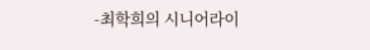-최학희의 시니어라이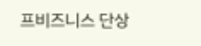프비즈니스 단상